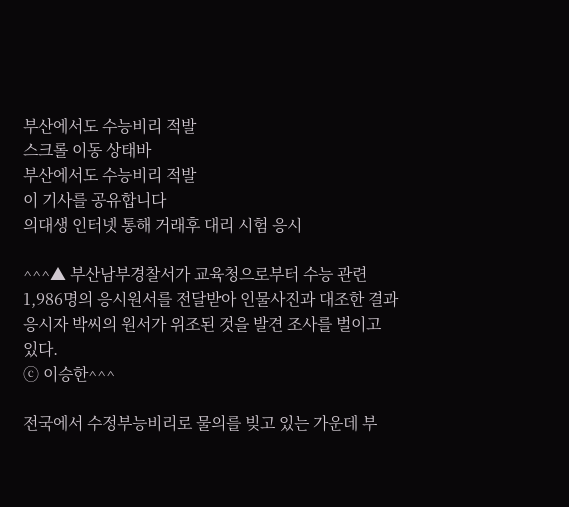부산에서도 수능비리 적발
스크롤 이동 상태바
부산에서도 수능비리 적발
이 기사를 공유합니다
의대생 인터넷 통해 거래후 대리 시험 응시

^^^▲ 부산남부경찰서가 교육청으로부터 수능 관련 1,986명의 응시원서를 전달받아 인물사진과 대조한 결과 응시자 박씨의 원서가 위조된 것을 발견 조사를 벌이고 있다.
ⓒ 이승한^^^

전국에서 수정부능비리로 물의를 빚고 있는 가운데 부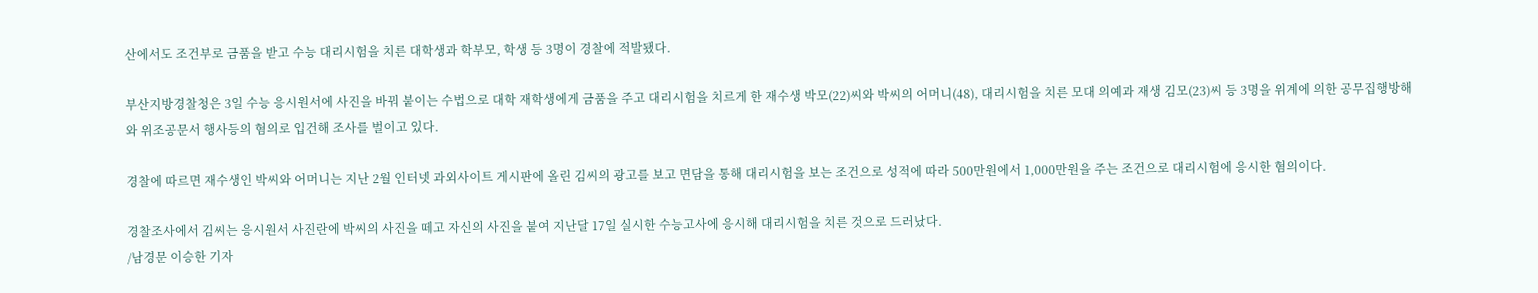산에서도 조건부로 금품을 받고 수능 대리시험을 치른 대학생과 학부모, 학생 등 3명이 경찰에 적발됐다.

부산지방경찰청은 3일 수능 응시원서에 사진을 바꿔 붙이는 수법으로 대학 재학생에게 금품을 주고 대리시험을 치르게 한 재수생 박모(22)씨와 박씨의 어머니(48), 대리시험을 치른 모대 의예과 재생 김모(23)씨 등 3명을 위계에 의한 공무집행방해와 위조공문서 행사등의 혐의로 입건해 조사를 벌이고 있다.

경찰에 따르면 재수생인 박씨와 어머니는 지난 2월 인터넷 과외사이트 게시판에 올린 김씨의 광고를 보고 면담을 통해 대리시험을 보는 조건으로 성적에 따라 500만원에서 1,000만원을 주는 조건으로 대리시험에 응시한 혐의이다.

경찰조사에서 김씨는 응시원서 사진란에 박씨의 사진을 떼고 자신의 사진을 붙여 지난달 17일 실시한 수능고사에 응시해 대리시험을 치른 것으로 드러났다.
/남경문 이승한 기자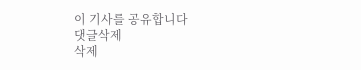이 기사를 공유합니다
댓글삭제
삭제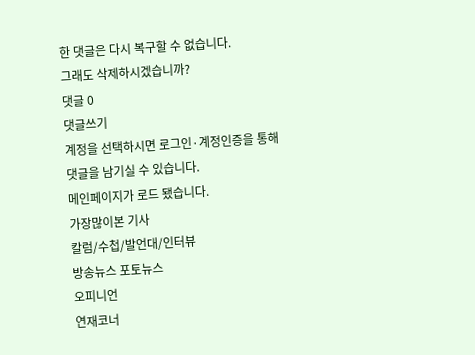한 댓글은 다시 복구할 수 없습니다.
그래도 삭제하시겠습니까?
댓글 0
댓글쓰기
계정을 선택하시면 로그인·계정인증을 통해
댓글을 남기실 수 있습니다.
메인페이지가 로드 됐습니다.
가장많이본 기사
칼럼/수첩/발언대/인터뷰
방송뉴스 포토뉴스
오피니언
연재코너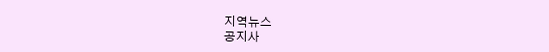지역뉴스
공지사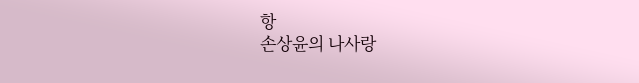항
손상윤의 나사랑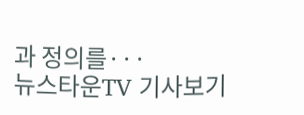과 정의를···
뉴스타운TV 기사보기